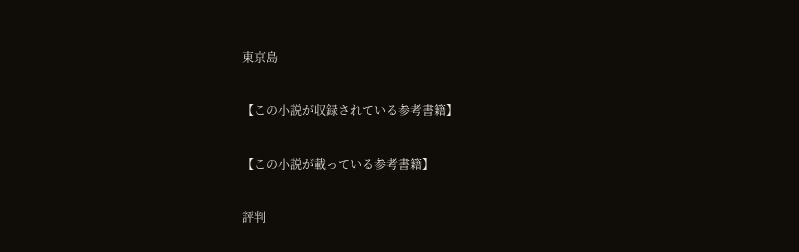東京島

【この小説が収録されている参考書籍】

【この小説が載っている参考書籍】

評判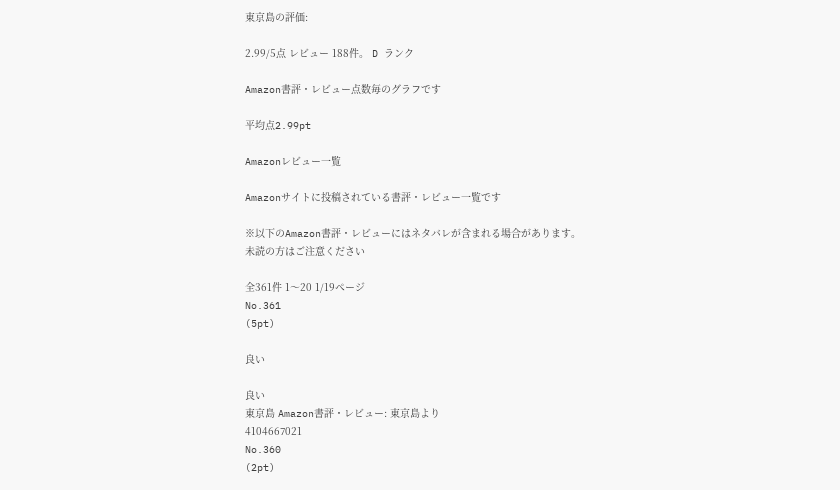東京島の評価:

2.99/5点 レビュー 188件。 D ランク

Amazon書評・レビュー点数毎のグラフです

平均点2.99pt

Amazonレビュー一覧

Amazonサイトに投稿されている書評・レビュー一覧です

※以下のAmazon書評・レビューにはネタバレが含まれる場合があります。
未読の方はご注意ください

全361件 1〜20 1/19ページ
No.361
(5pt)

良い

良い
東京島 Amazon書評・レビュー: 東京島より
4104667021
No.360
(2pt)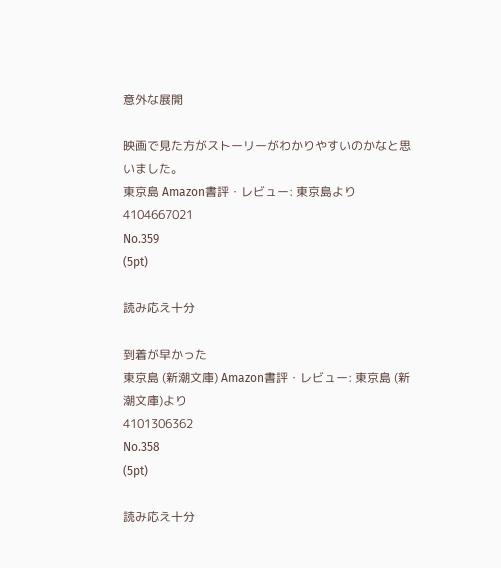意外な展開

映画で見た方がストーリーがわかりやすいのかなと思いました。
東京島 Amazon書評・レビュー: 東京島より
4104667021
No.359
(5pt)

読み応え十分

到着が早かった
東京島 (新潮文庫) Amazon書評・レビュー: 東京島 (新潮文庫)より
4101306362
No.358
(5pt)

読み応え十分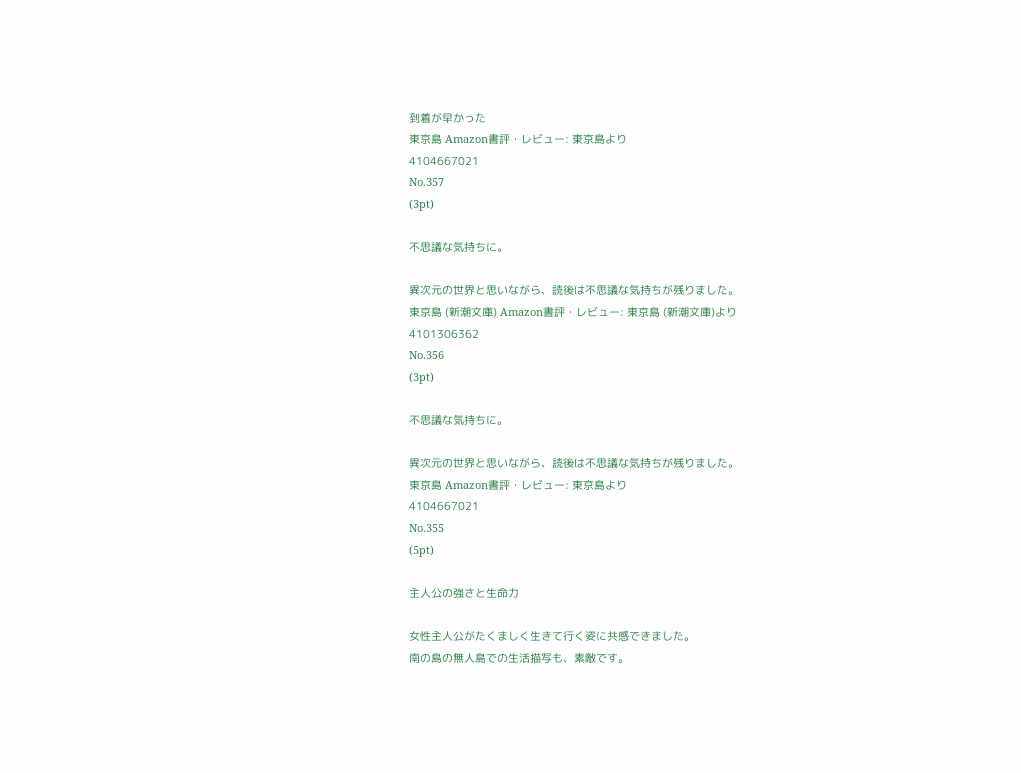到着が早かった
東京島 Amazon書評・レビュー: 東京島より
4104667021
No.357
(3pt)

不思議な気持ちに。

異次元の世界と思いながら、読後は不思議な気持ちが残りました。
東京島 (新潮文庫) Amazon書評・レビュー: 東京島 (新潮文庫)より
4101306362
No.356
(3pt)

不思議な気持ちに。

異次元の世界と思いながら、読後は不思議な気持ちが残りました。
東京島 Amazon書評・レビュー: 東京島より
4104667021
No.355
(5pt)

主人公の強さと生命力

女性主人公がたくましく生きて行く姿に共感できました。
南の島の無人島での生活描写も、素敵です。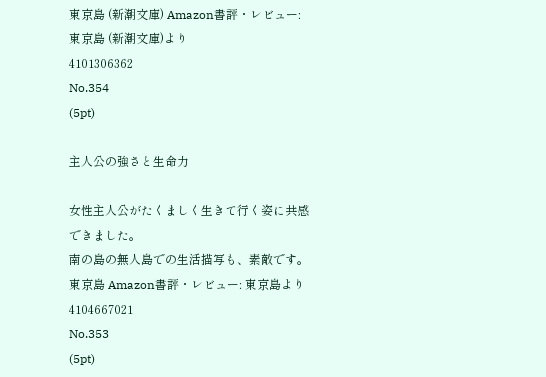東京島 (新潮文庫) Amazon書評・レビュー: 東京島 (新潮文庫)より
4101306362
No.354
(5pt)

主人公の強さと生命力

女性主人公がたくましく生きて行く姿に共感できました。
南の島の無人島での生活描写も、素敵です。
東京島 Amazon書評・レビュー: 東京島より
4104667021
No.353
(5pt)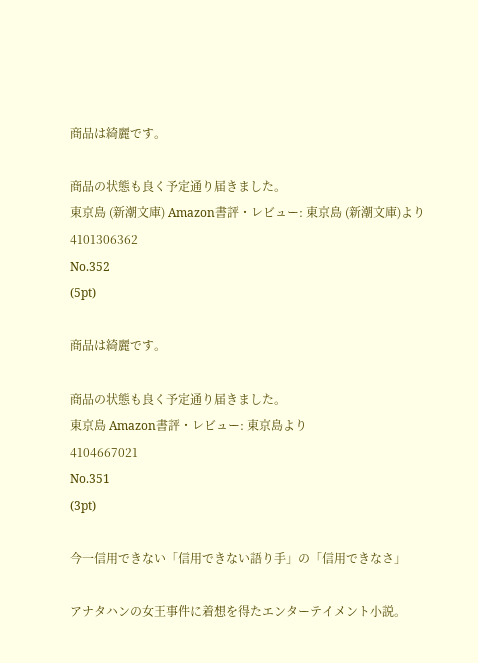商品は綺麗です。

商品の状態も良く予定通り届きました。
東京島 (新潮文庫) Amazon書評・レビュー: 東京島 (新潮文庫)より
4101306362
No.352
(5pt)

商品は綺麗です。

商品の状態も良く予定通り届きました。
東京島 Amazon書評・レビュー: 東京島より
4104667021
No.351
(3pt)

今一信用できない「信用できない語り手」の「信用できなさ」

アナタハンの女王事件に着想を得たエンターテイメント小説。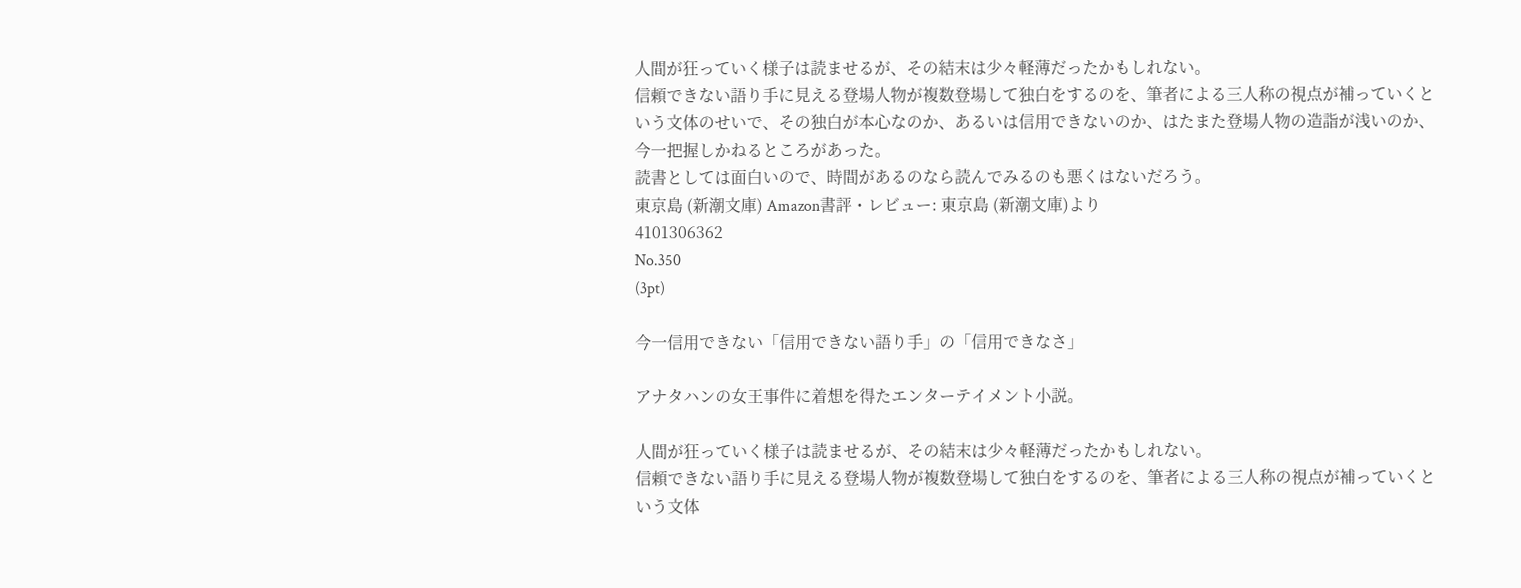人間が狂っていく様子は読ませるが、その結末は少々軽薄だったかもしれない。
信頼できない語り手に見える登場人物が複数登場して独白をするのを、筆者による三人称の視点が補っていくという文体のせいで、その独白が本心なのか、あるいは信用できないのか、はたまた登場人物の造詣が浅いのか、今一把握しかねるところがあった。
読書としては面白いので、時間があるのなら読んでみるのも悪くはないだろう。
東京島 (新潮文庫) Amazon書評・レビュー: 東京島 (新潮文庫)より
4101306362
No.350
(3pt)

今一信用できない「信用できない語り手」の「信用できなさ」

アナタハンの女王事件に着想を得たエンターテイメント小説。

人間が狂っていく様子は読ませるが、その結末は少々軽薄だったかもしれない。
信頼できない語り手に見える登場人物が複数登場して独白をするのを、筆者による三人称の視点が補っていくという文体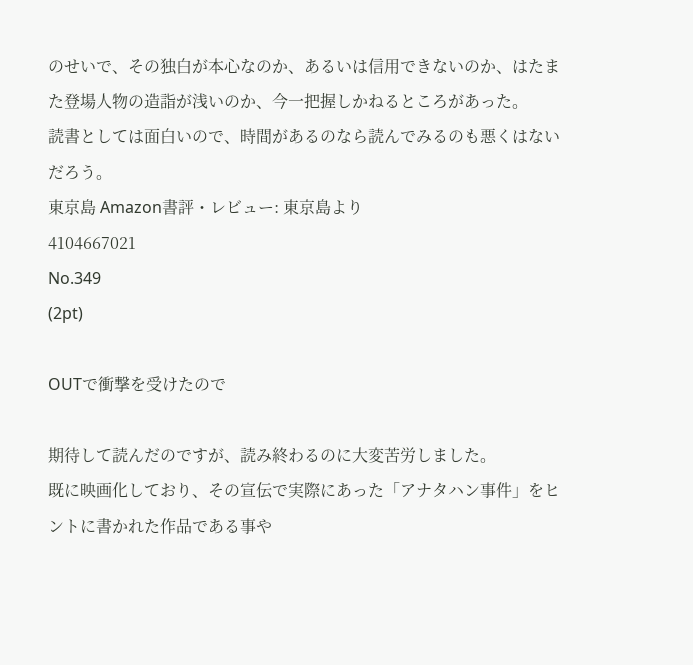のせいで、その独白が本心なのか、あるいは信用できないのか、はたまた登場人物の造詣が浅いのか、今一把握しかねるところがあった。
読書としては面白いので、時間があるのなら読んでみるのも悪くはないだろう。
東京島 Amazon書評・レビュー: 東京島より
4104667021
No.349
(2pt)

OUTで衝撃を受けたので

期待して読んだのですが、読み終わるのに大変苦労しました。
既に映画化しており、その宣伝で実際にあった「アナタハン事件」をヒントに書かれた作品である事や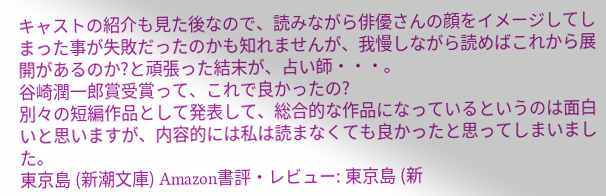キャストの紹介も見た後なので、読みながら俳優さんの顔をイメージしてしまった事が失敗だったのかも知れませんが、我慢しながら読めばこれから展開があるのか?と頑張った結末が、占い師・・・。
谷崎潤一郎賞受賞って、これで良かったの?
別々の短編作品として発表して、総合的な作品になっているというのは面白いと思いますが、内容的には私は読まなくても良かったと思ってしまいました。
東京島 (新潮文庫) Amazon書評・レビュー: 東京島 (新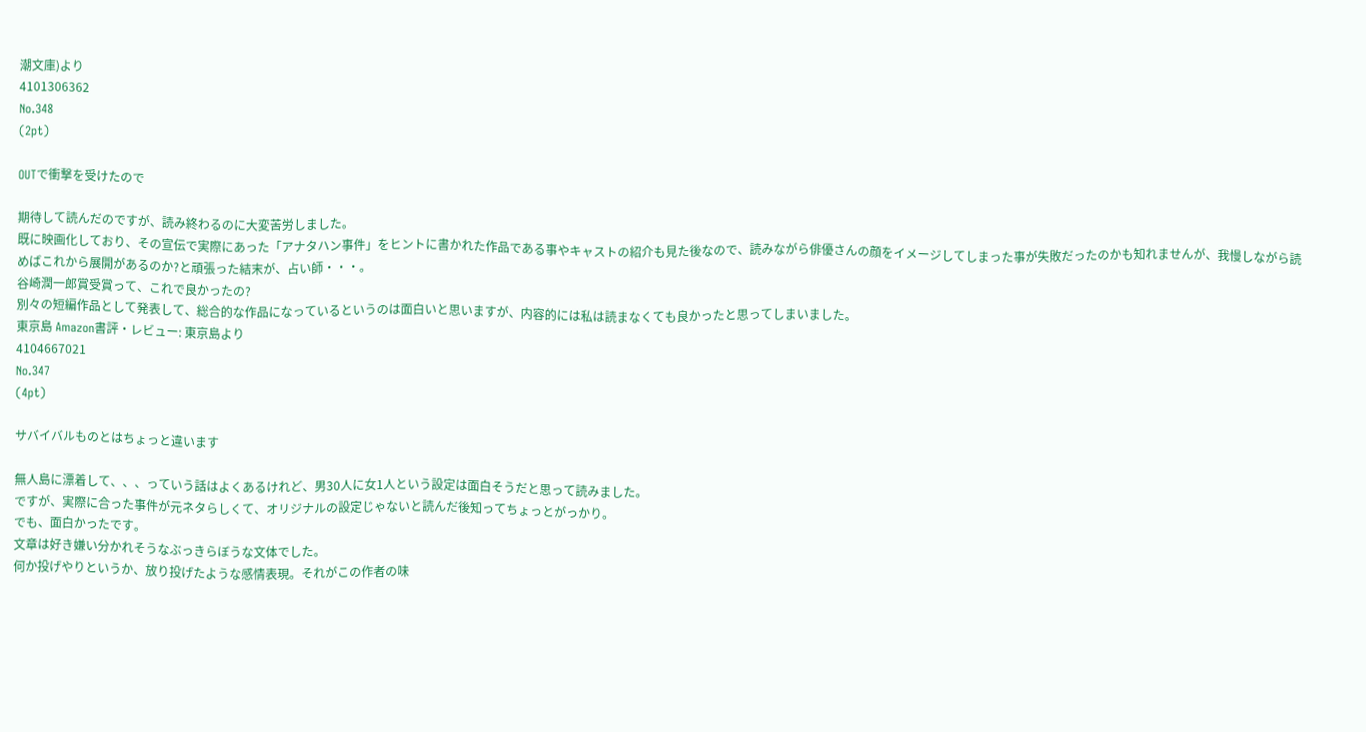潮文庫)より
4101306362
No.348
(2pt)

OUTで衝撃を受けたので

期待して読んだのですが、読み終わるのに大変苦労しました。
既に映画化しており、その宣伝で実際にあった「アナタハン事件」をヒントに書かれた作品である事やキャストの紹介も見た後なので、読みながら俳優さんの顔をイメージしてしまった事が失敗だったのかも知れませんが、我慢しながら読めばこれから展開があるのか?と頑張った結末が、占い師・・・。
谷崎潤一郎賞受賞って、これで良かったの?
別々の短編作品として発表して、総合的な作品になっているというのは面白いと思いますが、内容的には私は読まなくても良かったと思ってしまいました。
東京島 Amazon書評・レビュー: 東京島より
4104667021
No.347
(4pt)

サバイバルものとはちょっと違います

無人島に漂着して、、、っていう話はよくあるけれど、男30人に女1人という設定は面白そうだと思って読みました。
ですが、実際に合った事件が元ネタらしくて、オリジナルの設定じゃないと読んだ後知ってちょっとがっかり。
でも、面白かったです。
文章は好き嫌い分かれそうなぶっきらぼうな文体でした。
何か投げやりというか、放り投げたような感情表現。それがこの作者の味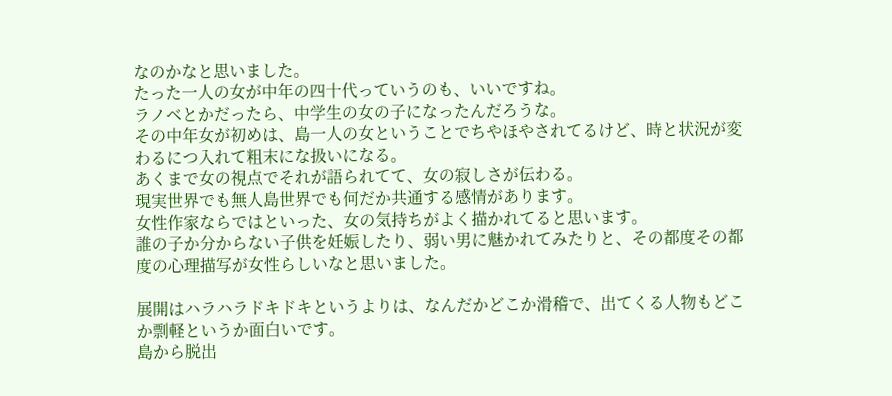なのかなと思いました。
たった一人の女が中年の四十代っていうのも、いいですね。
ラノベとかだったら、中学生の女の子になったんだろうな。
その中年女が初めは、島一人の女ということでちやほやされてるけど、時と状況が変わるにつ入れて粗末にな扱いになる。
あくまで女の視点でそれが語られてて、女の寂しさが伝わる。
現実世界でも無人島世界でも何だか共通する感情があります。
女性作家ならではといった、女の気持ちがよく描かれてると思います。
誰の子か分からない子供を妊娠したり、弱い男に魅かれてみたりと、その都度その都度の心理描写が女性らしいなと思いました。

展開はハラハラドキドキというよりは、なんだかどこか滑稽で、出てくる人物もどこか剽軽というか面白いです。
島から脱出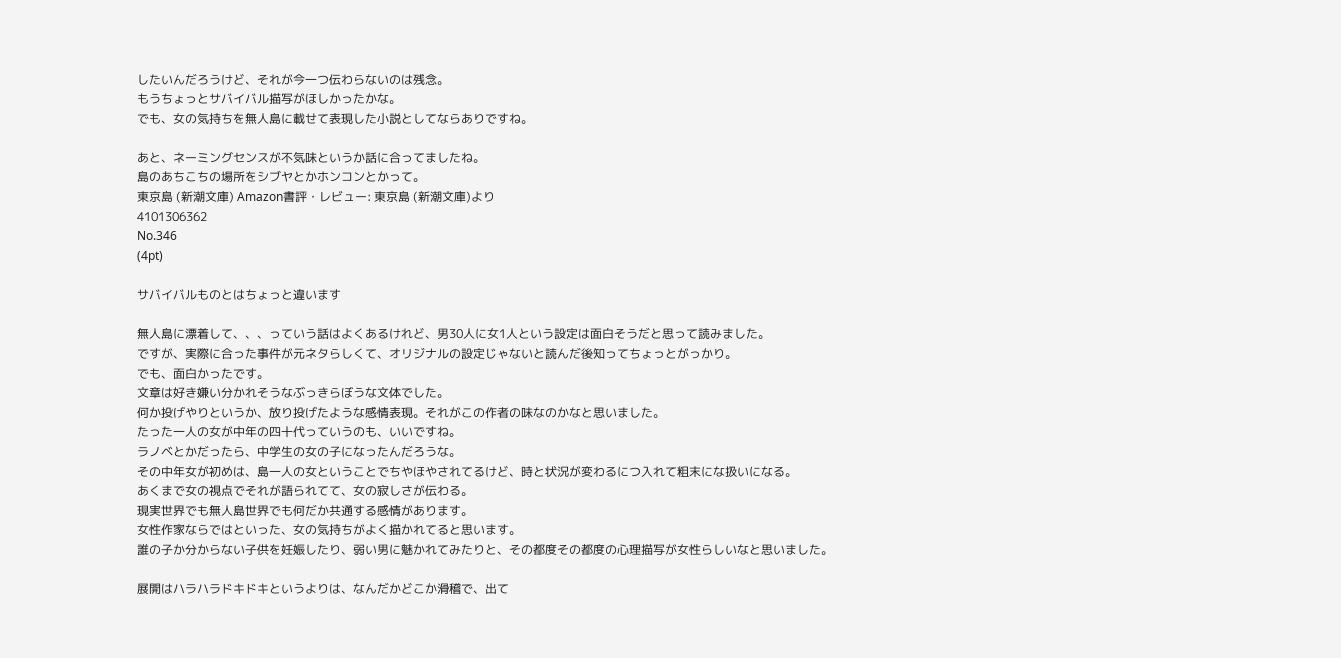したいんだろうけど、それが今一つ伝わらないのは残念。
もうちょっとサバイバル描写がほしかったかな。
でも、女の気持ちを無人島に載せて表現した小説としてならありですね。

あと、ネーミングセンスが不気味というか話に合ってましたね。
島のあちこちの場所をシブヤとかホンコンとかって。
東京島 (新潮文庫) Amazon書評・レビュー: 東京島 (新潮文庫)より
4101306362
No.346
(4pt)

サバイバルものとはちょっと違います

無人島に漂着して、、、っていう話はよくあるけれど、男30人に女1人という設定は面白そうだと思って読みました。
ですが、実際に合った事件が元ネタらしくて、オリジナルの設定じゃないと読んだ後知ってちょっとがっかり。
でも、面白かったです。
文章は好き嫌い分かれそうなぶっきらぼうな文体でした。
何か投げやりというか、放り投げたような感情表現。それがこの作者の味なのかなと思いました。
たった一人の女が中年の四十代っていうのも、いいですね。
ラノベとかだったら、中学生の女の子になったんだろうな。
その中年女が初めは、島一人の女ということでちやほやされてるけど、時と状況が変わるにつ入れて粗末にな扱いになる。
あくまで女の視点でそれが語られてて、女の寂しさが伝わる。
現実世界でも無人島世界でも何だか共通する感情があります。
女性作家ならではといった、女の気持ちがよく描かれてると思います。
誰の子か分からない子供を妊娠したり、弱い男に魅かれてみたりと、その都度その都度の心理描写が女性らしいなと思いました。

展開はハラハラドキドキというよりは、なんだかどこか滑稽で、出て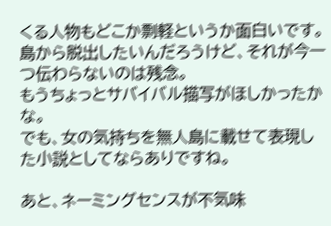くる人物もどこか剽軽というか面白いです。
島から脱出したいんだろうけど、それが今一つ伝わらないのは残念。
もうちょっとサバイバル描写がほしかったかな。
でも、女の気持ちを無人島に載せて表現した小説としてならありですね。

あと、ネーミングセンスが不気味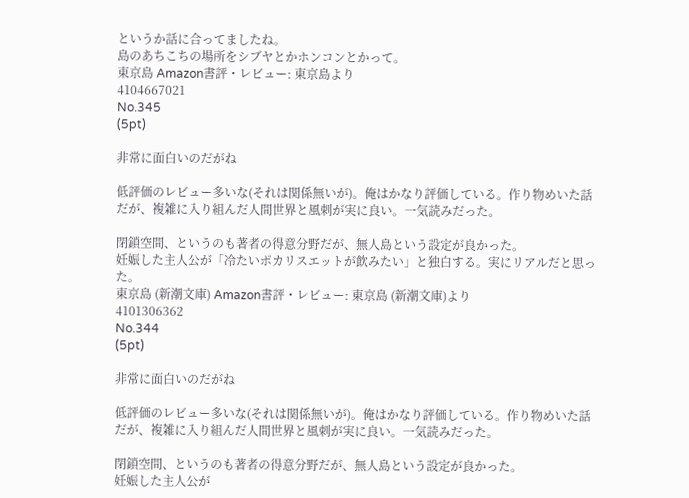というか話に合ってましたね。
島のあちこちの場所をシブヤとかホンコンとかって。
東京島 Amazon書評・レビュー: 東京島より
4104667021
No.345
(5pt)

非常に面白いのだがね

低評価のレビュー多いな(それは関係無いが)。俺はかなり評価している。作り物めいた話だが、複雑に入り組んだ人間世界と風刺が実に良い。一気読みだった。

閉鎖空間、というのも著者の得意分野だが、無人島という設定が良かった。
妊娠した主人公が「冷たいポカリスエットが飲みたい」と独白する。実にリアルだと思った。
東京島 (新潮文庫) Amazon書評・レビュー: 東京島 (新潮文庫)より
4101306362
No.344
(5pt)

非常に面白いのだがね

低評価のレビュー多いな(それは関係無いが)。俺はかなり評価している。作り物めいた話だが、複雑に入り組んだ人間世界と風刺が実に良い。一気読みだった。

閉鎖空間、というのも著者の得意分野だが、無人島という設定が良かった。
妊娠した主人公が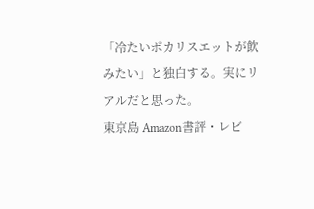「冷たいポカリスエットが飲みたい」と独白する。実にリアルだと思った。
東京島 Amazon書評・レビ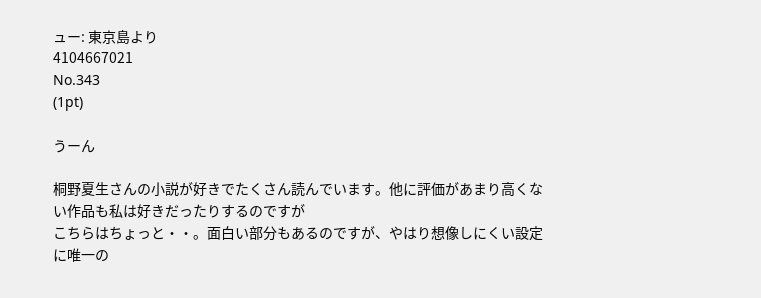ュー: 東京島より
4104667021
No.343
(1pt)

うーん

桐野夏生さんの小説が好きでたくさん読んでいます。他に評価があまり高くない作品も私は好きだったりするのですが
こちらはちょっと・・。面白い部分もあるのですが、やはり想像しにくい設定に唯一の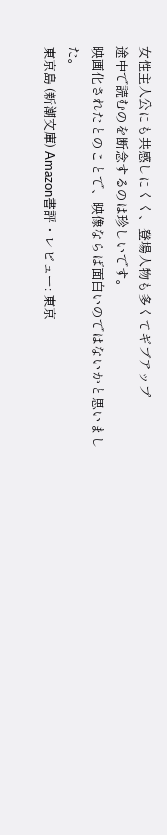女性主人公にも共感しにくく、登場人物も多くてギブアップ
途中で読むのを断念するのは珍しいです。
映画化されたとのことで、映像ならば面白いのではないかと思いました。
東京島 (新潮文庫) Amazon書評・レビュー: 東京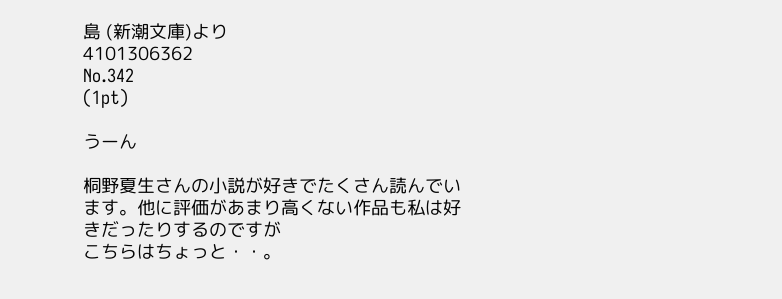島 (新潮文庫)より
4101306362
No.342
(1pt)

うーん

桐野夏生さんの小説が好きでたくさん読んでいます。他に評価があまり高くない作品も私は好きだったりするのですが
こちらはちょっと・・。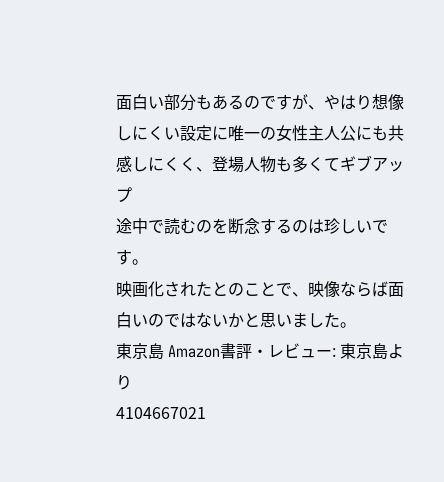面白い部分もあるのですが、やはり想像しにくい設定に唯一の女性主人公にも共感しにくく、登場人物も多くてギブアップ
途中で読むのを断念するのは珍しいです。
映画化されたとのことで、映像ならば面白いのではないかと思いました。
東京島 Amazon書評・レビュー: 東京島より
4104667021